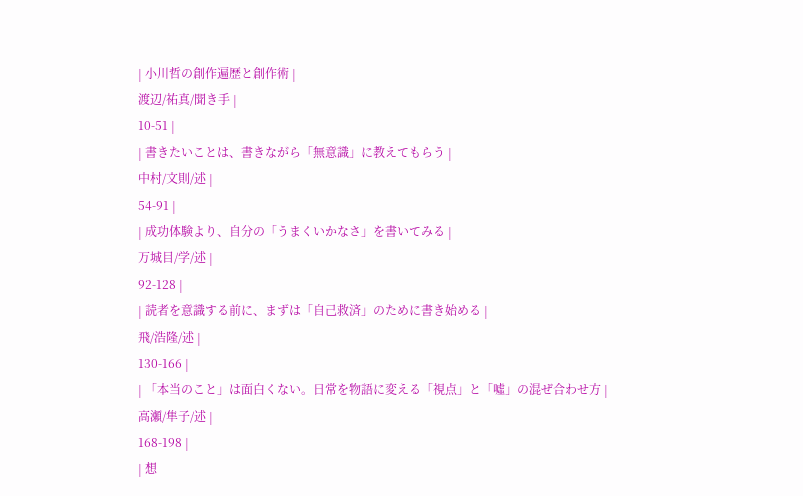| 小川哲の創作遍歴と創作術 |
渡辺/祐真/聞き手 |
10-51 |
| 書きたいことは、書きながら「無意識」に教えてもらう |
中村/文則/述 |
54-91 |
| 成功体験より、自分の「うまくいかなさ」を書いてみる |
万城目/学/述 |
92-128 |
| 読者を意識する前に、まずは「自己救済」のために書き始める |
飛/浩隆/述 |
130-166 |
| 「本当のこと」は面白くない。日常を物語に変える「視点」と「噓」の混ぜ合わせ方 |
高瀬/隼子/述 |
168-198 |
| 想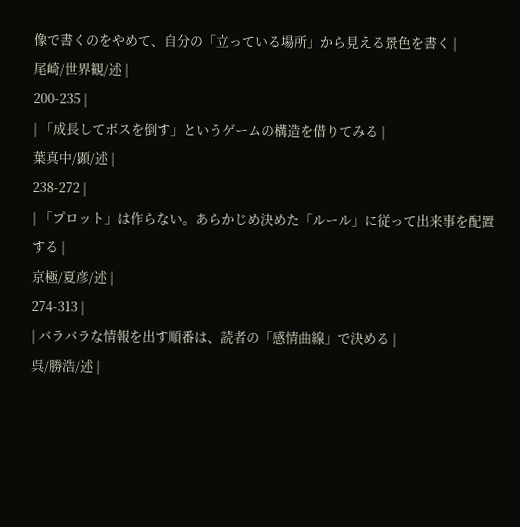像で書くのをやめて、自分の「立っている場所」から見える景色を書く |
尾崎/世界観/述 |
200-235 |
| 「成長してボスを倒す」というゲームの構造を借りてみる |
葉真中/顕/述 |
238-272 |
| 「プロット」は作らない。あらかじめ決めた「ルール」に従って出来事を配置する |
京極/夏彦/述 |
274-313 |
| バラバラな情報を出す順番は、読者の「感情曲線」で決める |
呉/勝浩/述 |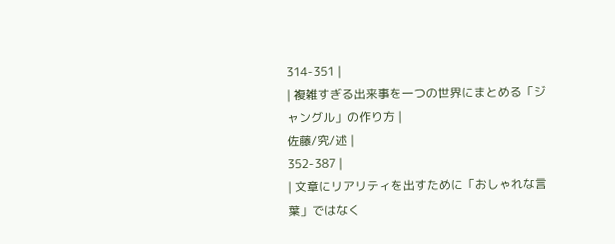314-351 |
| 複雑すぎる出来事を一つの世界にまとめる「ジャングル」の作り方 |
佐藤/究/述 |
352-387 |
| 文章にリアリティを出すために「おしゃれな言葉」ではなく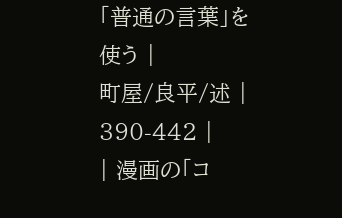「普通の言葉」を使う |
町屋/良平/述 |
390-442 |
| 漫画の「コ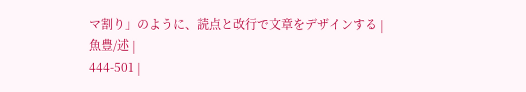マ割り」のように、読点と改行で文章をデザインする |
魚豊/述 |
444-501 |